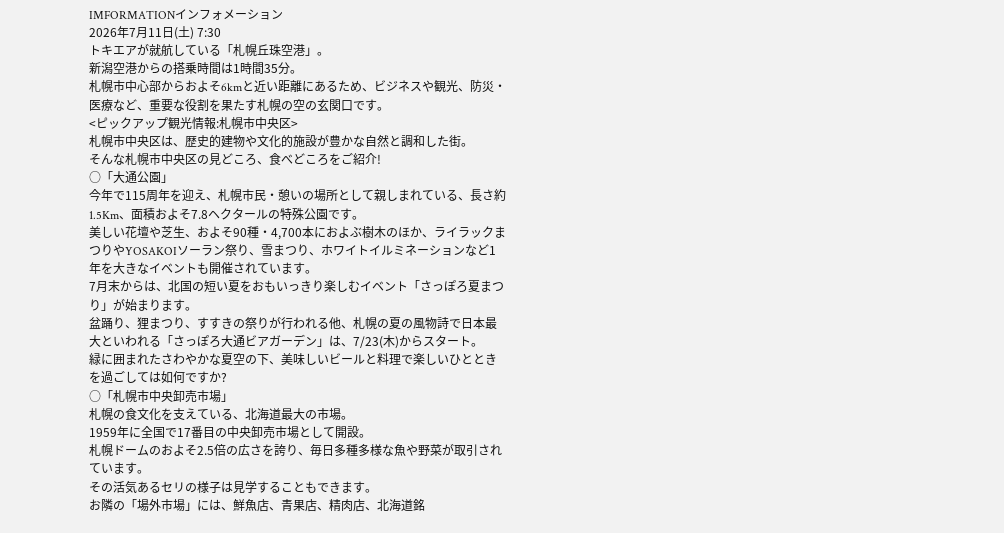IMFORMATIONインフォメーション
2026年7月11日(土) 7:30
トキエアが就航している「札幌丘珠空港」。
新潟空港からの搭乗時間は1時間35分。
札幌市中心部からおよそ6kmと近い距離にあるため、ビジネスや観光、防災・医療など、重要な役割を果たす札幌の空の玄関口です。
<ピックアップ観光情報:札幌市中央区>
札幌市中央区は、歴史的建物や文化的施設が豊かな自然と調和した街。
そんな札幌市中央区の見どころ、食べどころをご紹介!
○「大通公園」
今年で115周年を迎え、札幌市民・憩いの場所として親しまれている、長さ約1.5Km、面積およそ7.8ヘクタールの特殊公園です。
美しい花壇や芝生、およそ90種・4,700本におよぶ樹木のほか、ライラックまつりやYOSAKOIソーラン祭り、雪まつり、ホワイトイルミネーションなど1年を大きなイベントも開催されています。
7月末からは、北国の短い夏をおもいっきり楽しむイベント「さっぽろ夏まつり」が始まります。
盆踊り、狸まつり、すすきの祭りが行われる他、札幌の夏の風物詩で日本最大といわれる「さっぽろ大通ビアガーデン」は、7/23(木)からスタート。
緑に囲まれたさわやかな夏空の下、美味しいビールと料理で楽しいひとときを過ごしては如何ですか?
○「札幌市中央卸売市場」
札幌の食文化を支えている、北海道最大の市場。
1959年に全国で17番目の中央卸売市場として開設。
札幌ドームのおよそ2.5倍の広さを誇り、毎日多種多様な魚や野菜が取引されています。
その活気あるセリの様子は見学することもできます。
お隣の「場外市場」には、鮮魚店、青果店、精肉店、北海道銘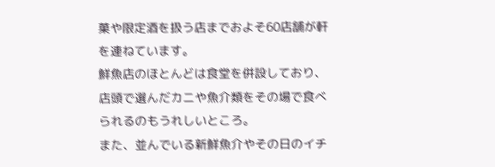菓や限定酒を扱う店までおよそ60店舗が軒を連ねています。
鮮魚店のほとんどは食堂を併設しており、店頭で選んだカニや魚介類をその場で食べられるのもうれしいところ。
また、並んでいる新鮮魚介やその日のイチ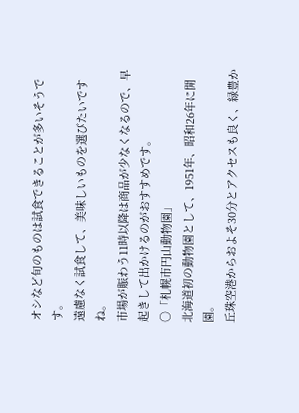オシなど旬のものは試食できることが多いそうです。
遠慮なく試食して、美味しいものを選びたいですね。
市場が賑わう11時以降は商品が少なくなるので、早起きして出かけるのがおすすめです。
○「札幌市円山動物園」
北海道初の動物園として、1951年、昭和26年に開園。
丘珠空港からおよそ30分とアクセスも良く、緑豊か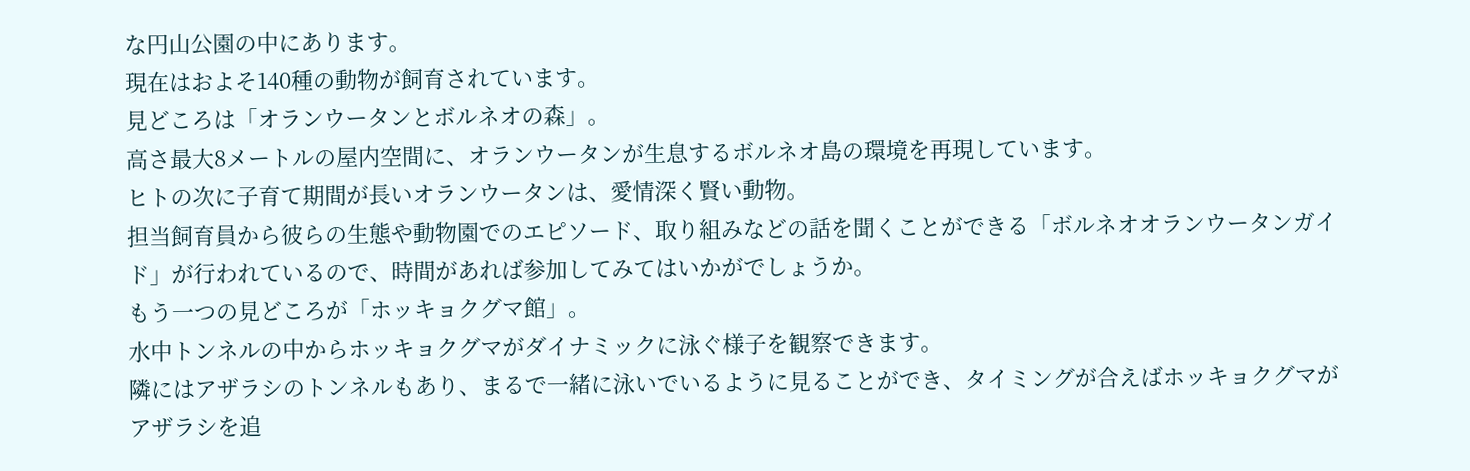な円山公園の中にあります。
現在はおよそ140種の動物が飼育されています。
見どころは「オランウータンとボルネオの森」。
高さ最大8メートルの屋内空間に、オランウータンが生息するボルネオ島の環境を再現しています。
ヒトの次に子育て期間が長いオランウータンは、愛情深く賢い動物。
担当飼育員から彼らの生態や動物園でのエピソード、取り組みなどの話を聞くことができる「ボルネオオランウータンガイド」が行われているので、時間があれば参加してみてはいかがでしょうか。
もう一つの見どころが「ホッキョクグマ館」。
水中トンネルの中からホッキョクグマがダイナミックに泳ぐ様子を観察できます。
隣にはアザラシのトンネルもあり、まるで一緒に泳いでいるように見ることができ、タイミングが合えばホッキョクグマがアザラシを追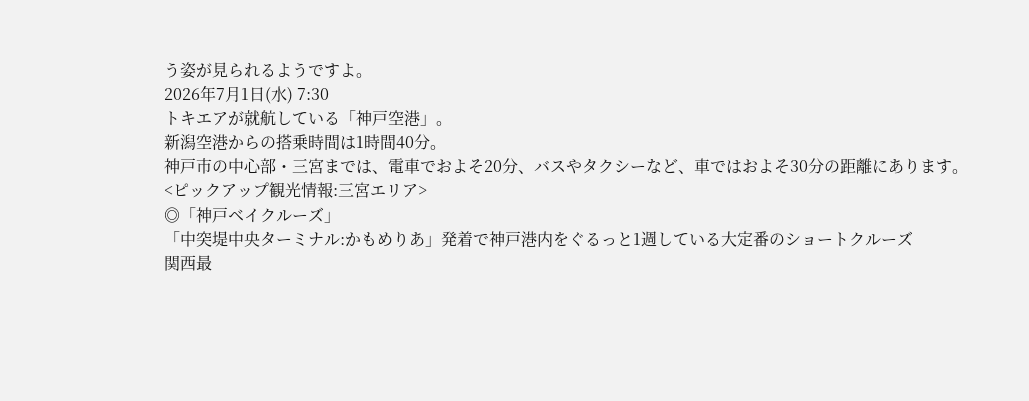う姿が見られるようですよ。
2026年7月1日(水) 7:30
トキエアが就航している「神戸空港」。
新潟空港からの搭乗時間は1時間40分。
神戸市の中心部・三宮までは、電車でおよそ20分、バスやタクシーなど、車ではおよそ30分の距離にあります。
<ピックアップ観光情報:三宮エリア>
◎「神戸ベイクルーズ」
「中突堤中央ターミナル:かもめりあ」発着で神戸港内をぐるっと1週している大定番のショートクルーズ
関西最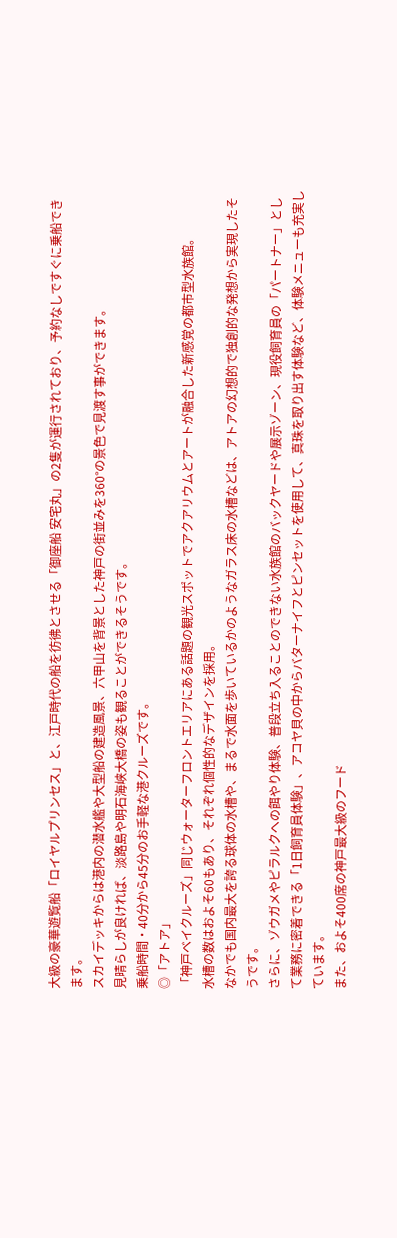大級の豪華遊覧船「ロイヤルプリンセス」と、江戸時代の船を彷彿とさせる「御座船 安宅丸」の2隻が運行されており、予約なしですぐに乗船できます。
スカイデッキからは港内の潜水艦や大型船の建造風景、六甲山を背景とした神戸の街並みを360°の景色で見渡す事ができます。
見晴らしが良ければ、淡路島や明石海峡大橋の姿も観ることができるそうです。
乗船時間・40分から45分のお手軽な港クルーズです。
◎「アトア」
「神戸ベイクルーズ」同じウォーターフロントエリアにある話題の観光スポットでアクアリウムとアートが融合した新感覚の都市型水族館。
水槽の数はおよそ60もあり、それぞれ個性的なデザインを採用。
なかでも国内最大を誇る球体の水槽や、まるで水面を歩いているかのようなガラス床の水槽などは、アトアの幻想的で独創的な発想から実現したそうです。
さらに、ゾウガメやピラルクへの餌やり体験、普段立ち入ることのできない水族館のバックヤードや展示ゾーン、現役飼育員の「パートナー」として業務に密着できる「1日飼育員体験」、アコヤ貝の中からバターナイフとピンセットを使用して、真珠を取り出す体験など、体験メニューも充実しています。
また、およそ400席の神戸最大級のフード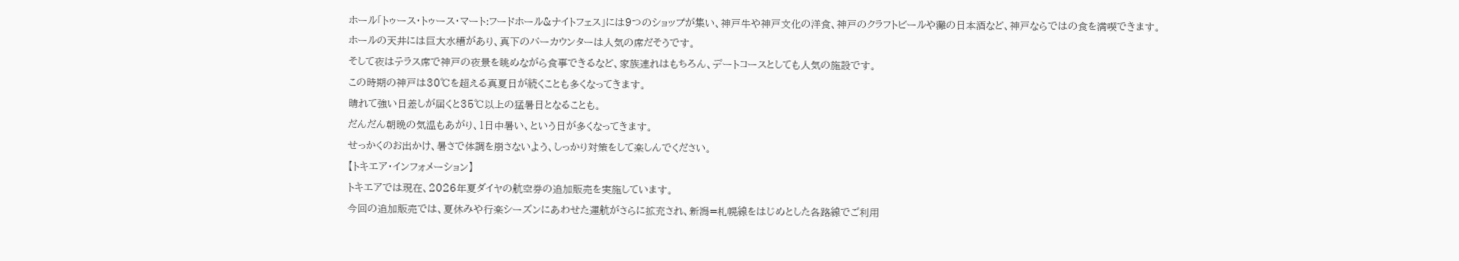ホール「トゥース・トゥース・マート:フードホール&ナイトフェス」には9つのショップが集い、神戸牛や神戸文化の洋食、神戸のクラフトビールや灘の日本酒など、神戸ならではの食を満喫できます。
ホールの天井には巨大水槽があり、真下のバーカウンターは人気の席だそうです。
そして夜はテラス席で神戸の夜景を眺めながら食事できるなど、家族連れはもちろん、デートコースとしても人気の施設です。
この時期の神戸は30℃を超える真夏日が続くことも多くなってきます。
晴れて強い日差しが届くと35℃以上の猛暑日となることも。
だんだん朝晩の気温もあがり、1日中暑い、という日が多くなってきます。
せっかくのお出かけ、暑さで体調を崩さないよう、しっかり対策をして楽しんでください。
【トキエア・インフォメーション】
トキエアでは現在、2026年夏ダイヤの航空券の追加販売を実施しています。
今回の追加販売では、夏休みや行楽シーズンにあわせた運航がさらに拡充され、新潟=札幌線をはじめとした各路線でご利用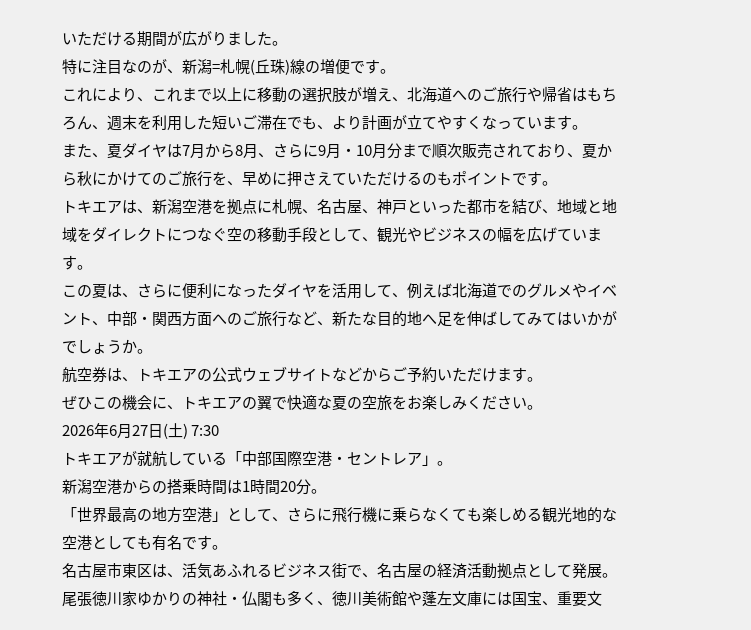いただける期間が広がりました。
特に注目なのが、新潟=札幌(丘珠)線の増便です。
これにより、これまで以上に移動の選択肢が増え、北海道へのご旅行や帰省はもちろん、週末を利用した短いご滞在でも、より計画が立てやすくなっています。
また、夏ダイヤは7月から8月、さらに9月・10月分まで順次販売されており、夏から秋にかけてのご旅行を、早めに押さえていただけるのもポイントです。
トキエアは、新潟空港を拠点に札幌、名古屋、神戸といった都市を結び、地域と地域をダイレクトにつなぐ空の移動手段として、観光やビジネスの幅を広げています。
この夏は、さらに便利になったダイヤを活用して、例えば北海道でのグルメやイベント、中部・関西方面へのご旅行など、新たな目的地へ足を伸ばしてみてはいかがでしょうか。
航空券は、トキエアの公式ウェブサイトなどからご予約いただけます。
ぜひこの機会に、トキエアの翼で快適な夏の空旅をお楽しみください。
2026年6月27日(土) 7:30
トキエアが就航している「中部国際空港・セントレア」。
新潟空港からの搭乗時間は1時間20分。
「世界最高の地方空港」として、さらに飛行機に乗らなくても楽しめる観光地的な空港としても有名です。
名古屋市東区は、活気あふれるビジネス街で、名古屋の経済活動拠点として発展。
尾張徳川家ゆかりの神社・仏閣も多く、徳川美術館や蓬左文庫には国宝、重要文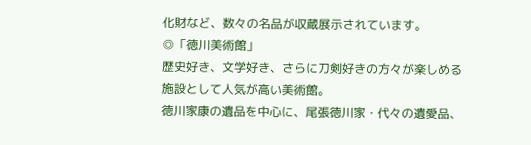化財など、数々の名品が収蔵展示されています。
◎「徳川美術館」
歴史好き、文学好き、さらに刀剣好きの方々が楽しめる施設として人気が高い美術館。
徳川家康の遺品を中心に、尾張徳川家・代々の遺愛品、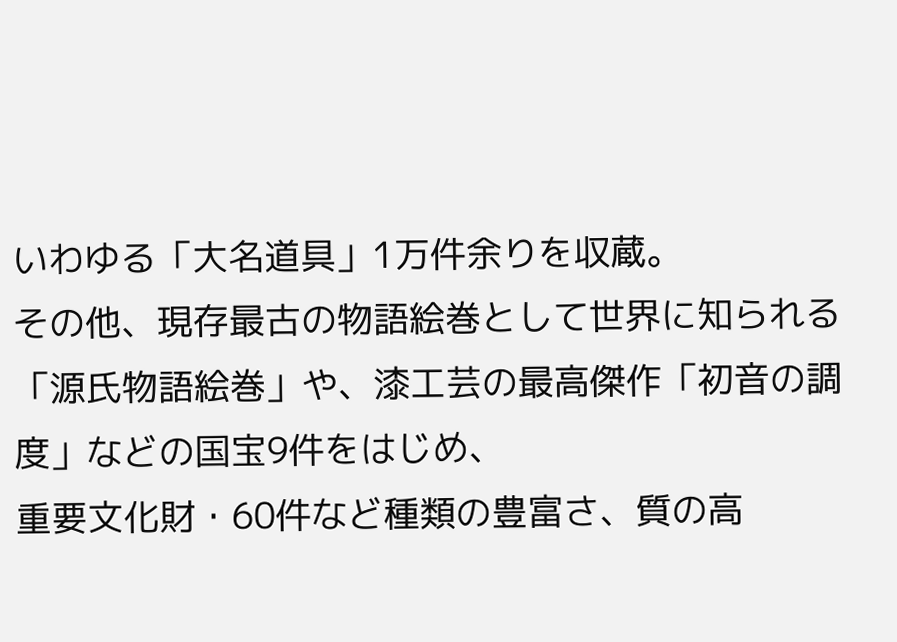いわゆる「大名道具」1万件余りを収蔵。
その他、現存最古の物語絵巻として世界に知られる「源氏物語絵巻」や、漆工芸の最高傑作「初音の調度」などの国宝9件をはじめ、
重要文化財・60件など種類の豊富さ、質の高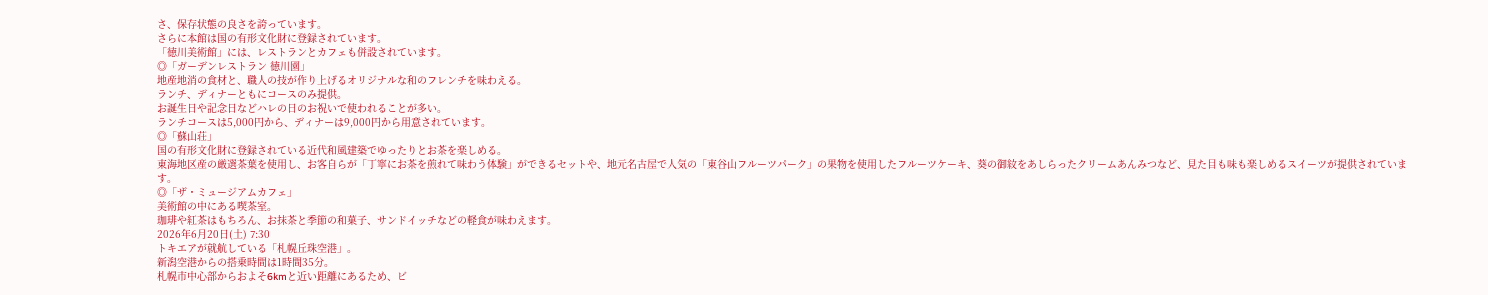さ、保存状態の良さを誇っています。
さらに本館は国の有形文化財に登録されています。
「徳川美術館」には、レストランとカフェも併設されています。
◎「ガーデンレストラン 徳川園」
地産地消の食材と、職人の技が作り上げるオリジナルな和のフレンチを味わえる。
ランチ、ディナーともにコースのみ提供。
お誕生日や記念日などハレの日のお祝いで使われることが多い。
ランチコースは5,000円から、ディナーは9,000円から用意されています。
◎「蘇山荘」
国の有形文化財に登録されている近代和風建築でゆったりとお茶を楽しめる。
東海地区産の厳選茶葉を使用し、お客自らが「丁寧にお茶を煎れて味わう体験」ができるセットや、地元名古屋で人気の「東谷山フルーツパーク」の果物を使用したフルーツケーキ、葵の御紋をあしらったクリームあんみつなど、見た目も味も楽しめるスイーツが提供されています。
◎「ザ・ミュージアムカフェ」
美術館の中にある喫茶室。
珈琲や紅茶はもちろん、お抹茶と季節の和菓子、サンドイッチなどの軽食が味わえます。
2026年6月20日(土) 7:30
トキエアが就航している「札幌丘珠空港」。
新潟空港からの搭乗時間は1時間35分。
札幌市中心部からおよそ6kmと近い距離にあるため、ビ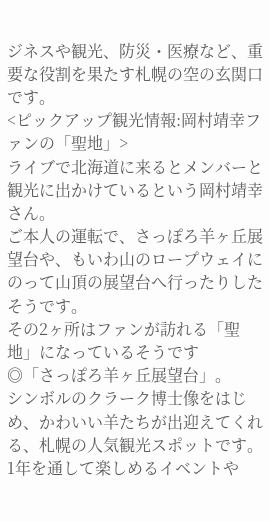ジネスや観光、防災・医療など、重要な役割を果たす札幌の空の玄関口です。
<ピックアップ観光情報:岡村靖幸ファンの「聖地」>
ライブで北海道に来るとメンバーと観光に出かけているという岡村靖幸さん。
ご本人の運転で、さっぽろ羊ヶ丘展望台や、もいわ山のロープウェイにのって山頂の展望台へ行ったりしたそうです。
その2ヶ所はファンが訪れる「聖地」になっているそうです
◎「さっぽろ羊ヶ丘展望台」。
シンボルのクラーク博士像をはじめ、かわいい羊たちが出迎えてくれる、札幌の人気観光スポットです。
1年を通して楽しめるイベントや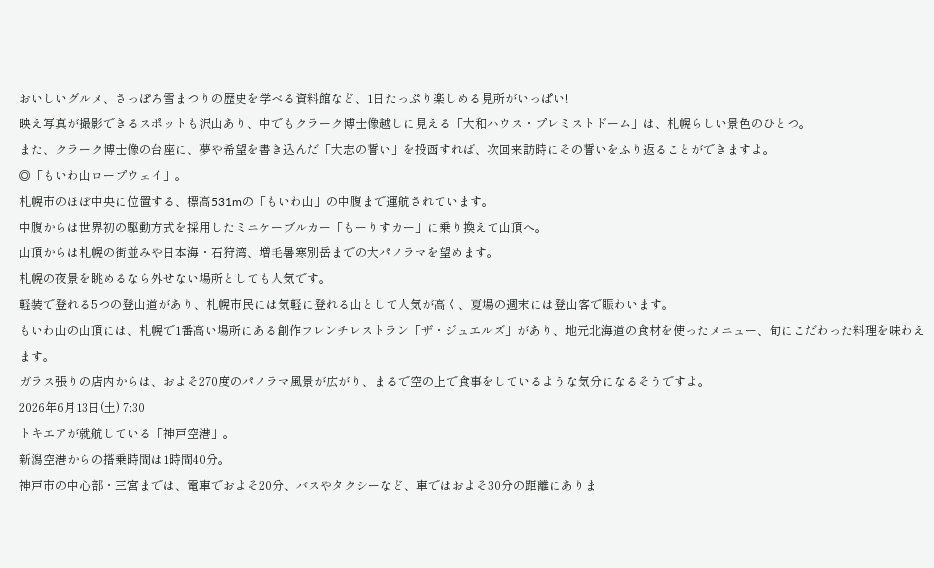おいしいグルメ、さっぽろ雪まつりの歴史を学べる資料館など、1日たっぷり楽しめる見所がいっぱい!
映え写真が撮影できるスポットも沢山あり、中でもクラーク博士像越しに見える「大和ハウス・プレミストドーム」は、札幌らしい景色のひとつ。
また、クラーク博士像の台座に、夢や希望を書き込んだ「大志の誓い」を投函すれば、次回来訪時にその誓いをふり返ることができますよ。
◎「もいわ山ロープウェイ」。
札幌市のほぼ中央に位置する、標高531mの「もいわ山」の中腹まで運航されています。
中腹からは世界初の駆動方式を採用したミニケーブルカー「もーりすカー」に乗り換えて山頂へ。
山頂からは札幌の街並みや日本海・石狩湾、増毛暑寒別岳までの大パノラマを望めます。
札幌の夜景を眺めるなら外せない場所としても人気です。
軽装で登れる5つの登山道があり、札幌市民には気軽に登れる山として人気が高く、夏場の週末には登山客で賑わいます。
もいわ山の山頂には、札幌で1番高い場所にある創作フレンチレストラン「ザ・ジュエルズ」があり、地元北海道の食材を使ったメニュー、旬にこだわった料理を味わえます。
ガラス張りの店内からは、およそ270度のパノラマ風景が広がり、まるで空の上で食事をしているような気分になるそうですよ。
2026年6月13日(土) 7:30
トキエアが就航している「神戸空港」。
新潟空港からの搭乗時間は1時間40分。
神戸市の中心部・三宮までは、電車でおよそ20分、バスやタクシーなど、車ではおよそ30分の距離にありま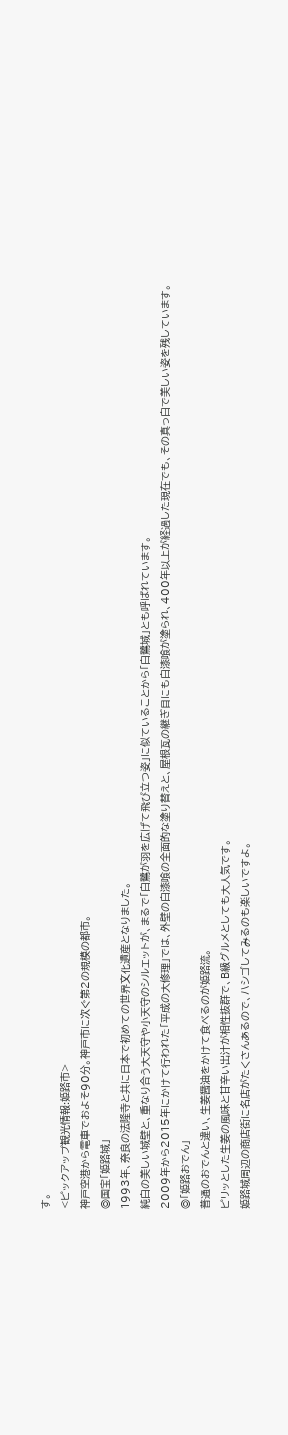す。
<ピックアップ観光情報:姫路市>
神戸空港から電車でおよそ90分。神戸市に次ぐ第2の規模の都市。
◎国宝「姫路城」
1993年、奈良の法隆寺と共に日本で初めての世界文化遺産となりました。
純白の美しい城壁と、重なり合う大天守や小天守のシルエットが、まるで「白鷺が羽を広げて飛び立つ姿」に似ていることから「白鷺城」とも呼ばれています。
2009年から2015年にかけて行われた「平成の大修理」では、外壁の白漆喰の全面的な塗り替えと、屋根瓦の継ぎ目にも白漆喰が塗られ、400年以上が経過した現在でも、その真っ白で美しい姿を残しています。
◎「姫路おでん」
普通のおでんと違い、生姜醤油をかけて食べるのが姫路流。
ピリッとした生姜の風味と甘辛い出汁が相性抜群で、B級グルメとしても大人気です。
姫路城周辺の商店街に名店がたくさんあるので、ハシゴしてみるのも楽しいですよ。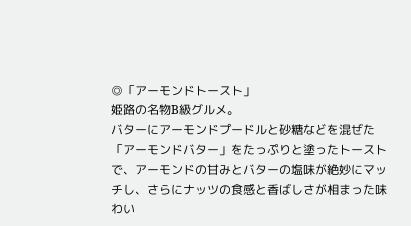◎「アーモンドトースト」
姫路の名物B級グルメ。
バターにアーモンドプードルと砂糖などを混ぜた「アーモンドバター」をたっぷりと塗ったトーストで、アーモンドの甘みとバターの塩味が絶妙にマッチし、さらにナッツの食感と香ばしさが相まった味わい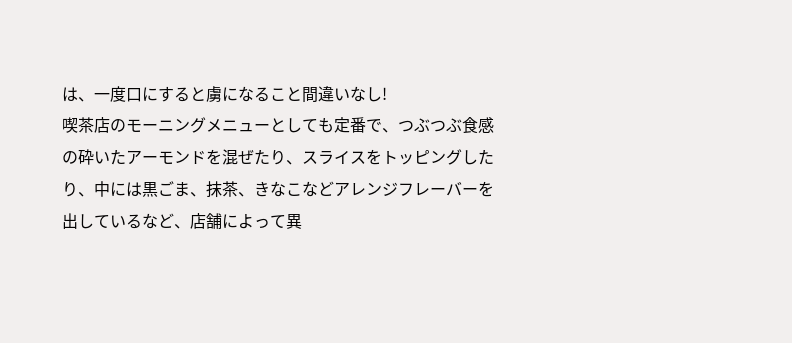は、一度口にすると虜になること間違いなし!
喫茶店のモーニングメニューとしても定番で、つぶつぶ食感の砕いたアーモンドを混ぜたり、スライスをトッピングしたり、中には黒ごま、抹茶、きなこなどアレンジフレーバーを出しているなど、店舗によって異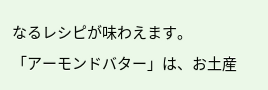なるレシピが味わえます。
「アーモンドバター」は、お土産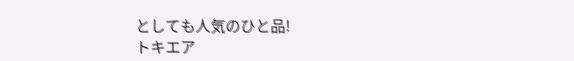としても人気のひと品!
トキエア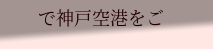で神戸空港をご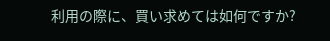利用の際に、買い求めては如何ですか?